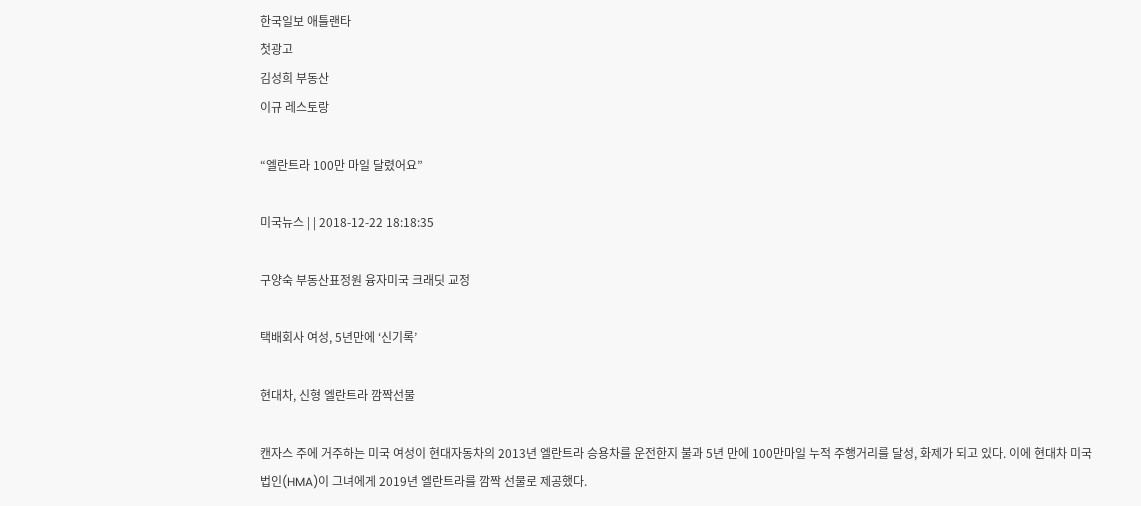한국일보 애틀랜타
첫광고
김성희 부동산
이규 레스토랑

“엘란트라 100만 마일 달렸어요”

미국뉴스 | | 2018-12-22 18:18:35

구양숙 부동산표정원 융자미국 크래딧 교정

택배회사 여성, 5년만에 ‘신기록’

현대차, 신형 엘란트라 깜짝선물

캔자스 주에 거주하는 미국 여성이 현대자동차의 2013년 엘란트라 승용차를 운전한지 불과 5년 만에 100만마일 누적 주행거리를 달성, 화제가 되고 있다. 이에 현대차 미국법인(HMA)이 그녀에게 2019년 엘란트라를 깜짝 선물로 제공했다.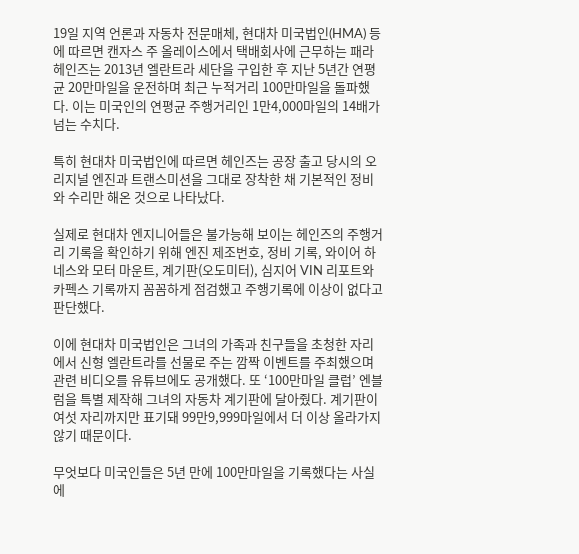19일 지역 언론과 자동차 전문매체, 현대차 미국법인(HMA) 등에 따르면 캔자스 주 올레이스에서 택배회사에 근무하는 패라 헤인즈는 2013년 엘란트라 세단을 구입한 후 지난 5년간 연평균 20만마일을 운전하며 최근 누적거리 100만마일을 돌파했다. 이는 미국인의 연평균 주행거리인 1만4,000마일의 14배가 넘는 수치다.

특히 현대차 미국법인에 따르면 헤인즈는 공장 출고 당시의 오리지널 엔진과 트랜스미션을 그대로 장착한 채 기본적인 정비와 수리만 해온 것으로 나타났다.

실제로 현대차 엔지니어들은 불가능해 보이는 헤인즈의 주행거리 기록을 확인하기 위해 엔진 제조번호, 정비 기록, 와이어 하네스와 모터 마운트, 계기판(오도미터), 심지어 VIN 리포트와 카펙스 기록까지 꼼꼼하게 점검했고 주행기록에 이상이 없다고 판단했다.

이에 현대차 미국법인은 그녀의 가족과 친구들을 초청한 자리에서 신형 엘란트라를 선물로 주는 깜짝 이벤트를 주최했으며 관련 비디오를 유튜브에도 공개했다. 또 ‘100만마일 클럽’ 엔블럼을 특별 제작해 그녀의 자동차 계기판에 달아줬다. 계기판이 여섯 자리까지만 표기돼 99만9,999마일에서 더 이상 올라가지 않기 때문이다.

무엇보다 미국인들은 5년 만에 100만마일을 기록했다는 사실에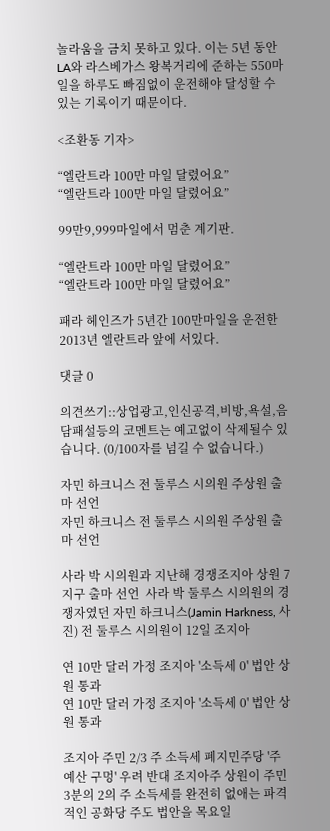놀라움을 금치 못하고 있다. 이는 5년 동안 LA와 라스베가스 왕복거리에 준하는 550마일을 하루도 빠짐없이 운전해야 달성할 수 있는 기록이기 때문이다.

<조환동 기자>

“엘란트라 100만 마일 달렸어요”
“엘란트라 100만 마일 달렸어요”

99만9,999마일에서 멈춘 계기판.

“엘란트라 100만 마일 달렸어요”
“엘란트라 100만 마일 달렸어요”

패라 헤인즈가 5년간 100만마일을 운전한 2013년 엘란트라 앞에 서있다.

댓글 0

의견쓰기::상업광고,인신공격,비방,욕설,음담패설등의 코멘트는 예고없이 삭제될수 있습니다. (0/100자를 넘길 수 없습니다.)

자민 하크니스 전 둘루스 시의원 주상원 출마 선언
자민 하크니스 전 둘루스 시의원 주상원 출마 선언

사라 박 시의원과 지난해 경쟁조지아 상원 7지구 출마 선언  사라 박 둘루스 시의원의 경쟁자였던 자민 하크니스(Jamin Harkness, 사진) 전 둘루스 시의원이 12일 조지아

연 10만 달러 가정 조지아 '소득세 0' 법안 상원 통과
연 10만 달러 가정 조지아 '소득세 0' 법안 상원 통과

조지아 주민 2/3 주 소득세 폐지민주당 '주 예산 구멍' 우려 반대 조지아주 상원이 주민 3분의 2의 주 소득세를 완전히 없애는 파격적인 공화당 주도 법안을 목요일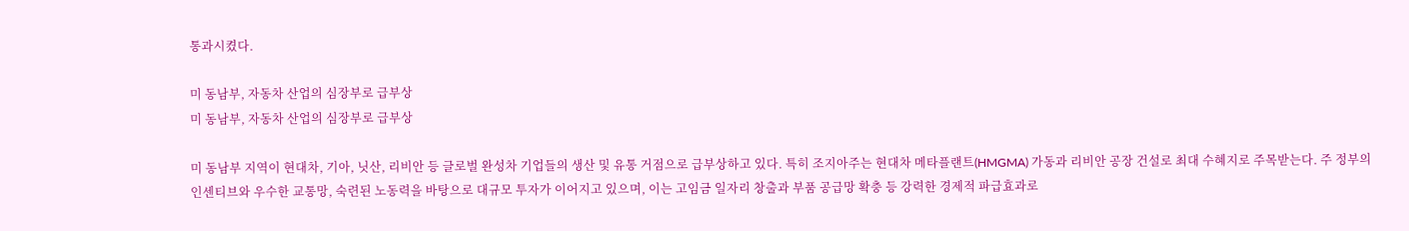통과시켰다.

미 동남부, 자동차 산업의 심장부로 급부상
미 동남부, 자동차 산업의 심장부로 급부상

미 동남부 지역이 현대차, 기아, 닛산, 리비안 등 글로벌 완성차 기업들의 생산 및 유통 거점으로 급부상하고 있다. 특히 조지아주는 현대차 메타플랜트(HMGMA) 가동과 리비안 공장 건설로 최대 수혜지로 주목받는다. 주 정부의 인센티브와 우수한 교통망, 숙련된 노동력을 바탕으로 대규모 투자가 이어지고 있으며, 이는 고임금 일자리 창출과 부품 공급망 확충 등 강력한 경제적 파급효과로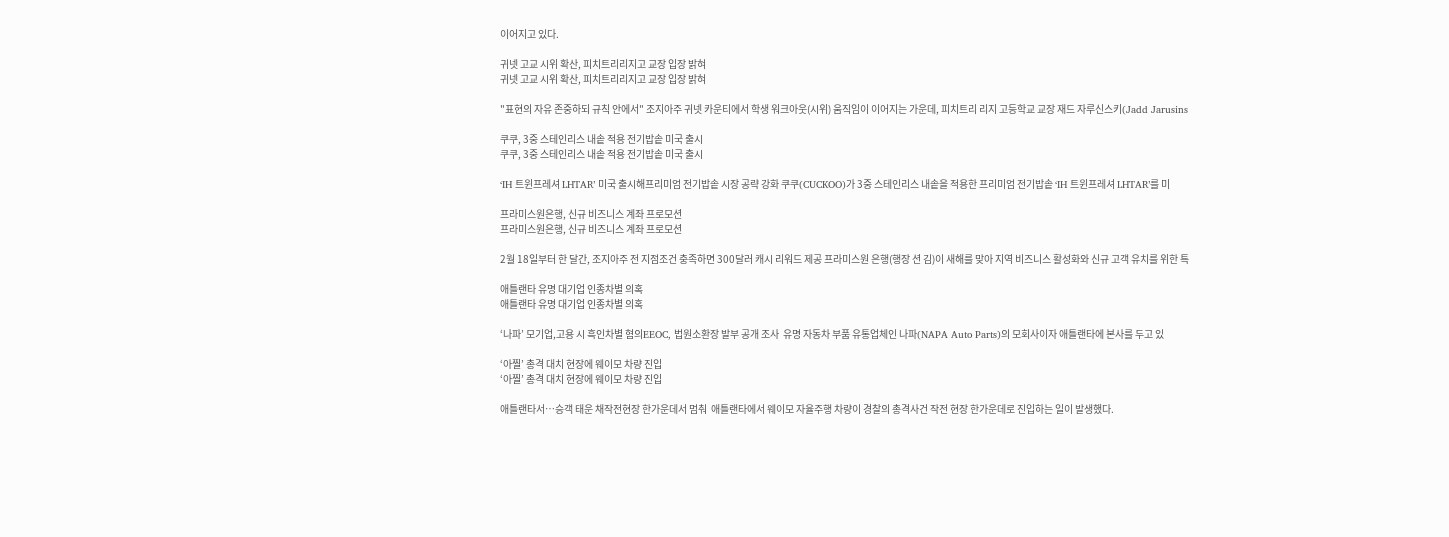이어지고 있다.

귀넷 고교 시위 확산, 피치트리리지고 교장 입장 밝혀
귀넷 고교 시위 확산, 피치트리리지고 교장 입장 밝혀

"표현의 자유 존중하되 규칙 안에서" 조지아주 귀넷 카운티에서 학생 워크아웃(시위) 움직임이 이어지는 가운데, 피치트리 리지 고등학교 교장 재드 자루신스키(Jadd Jarusins

쿠쿠, 3중 스테인리스 내솥 적용 전기밥솥 미국 출시
쿠쿠, 3중 스테인리스 내솥 적용 전기밥솥 미국 출시

‘IH 트윈프레셔 LHTAR’ 미국 출시해프리미엄 전기밥솥 시장 공략 강화 쿠쿠(CUCKOO)가 3중 스테인리스 내솥을 적용한 프리미엄 전기밥솥 ‘IH 트윈프레셔 LHTAR’를 미

프라미스원은행, 신규 비즈니스 계좌 프로모션
프라미스원은행, 신규 비즈니스 계좌 프로모션

2월 18일부터 한 달간, 조지아주 전 지점조건 충족하면 300달러 캐시 리워드 제공 프라미스원 은행(행장 션 김)이 새해를 맞아 지역 비즈니스 활성화와 신규 고객 유치를 위한 특

애틀랜타 유명 대기업 인종차별 의혹
애틀랜타 유명 대기업 인종차별 의혹

‘나파’ 모기업,고용 시 흑인차별 혐의EEOC, 법원소환장 발부 공개 조사  유명 자동차 부품 유통업체인 나파(NAPA Auto Parts)의 모회사이자 애틀랜타에 본사를 두고 있

‘아찔’ 총격 대치 현장에 웨이모 차량 진입
‘아찔’ 총격 대치 현장에 웨이모 차량 진입

애틀랜타서…승객 태운 채작전현장 한가운데서 멈춰  애틀랜타에서 웨이모 자율주행 차량이 경찰의 총격사건 작전 현장 한가운데로 진입하는 일이 발생했다.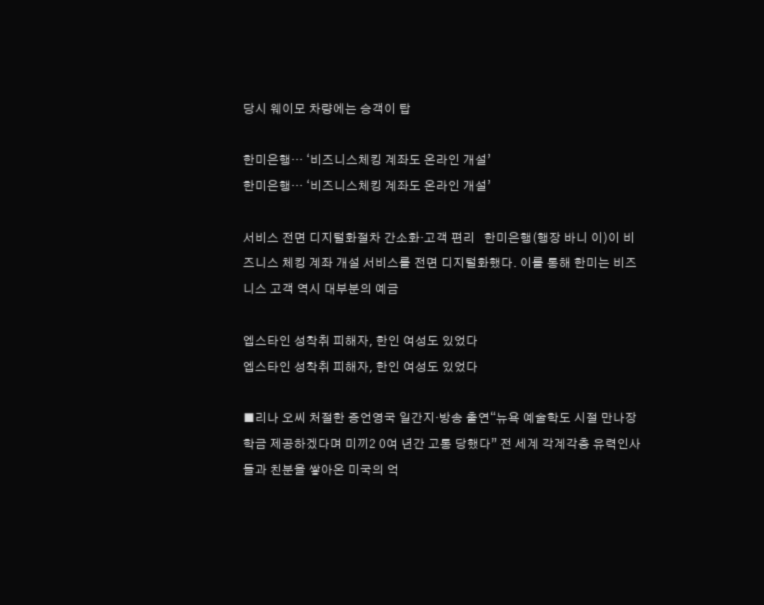당시 웨이모 차량에는 승객이 탑

한미은행… ‘비즈니스체킹 계좌도 온라인 개설’
한미은행… ‘비즈니스체킹 계좌도 온라인 개설’

서비스 전면 디지털화절차 간소화·고객 편리   한미은행(행장 바니 이)이 비즈니스 체킹 계좌 개설 서비스를 전면 디지털화했다. 이를 통해 한미는 비즈니스 고객 역시 대부분의 예금

엡스타인 성착취 피해자, 한인 여성도 있었다
엡스타인 성착취 피해자, 한인 여성도 있었다

■리나 오씨 처절한 증언영국 일간지·방송 출연“뉴욕 예술학도 시절 만나장 학금 제공하겠다며 미끼2 0여 년간 고통 당했다” 전 세계 각계각층 유력인사들과 친분을 쌓아온 미국의 억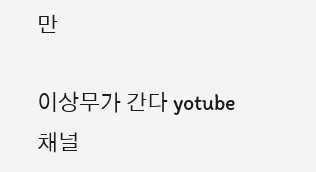만

이상무가 간다 yotube 채널